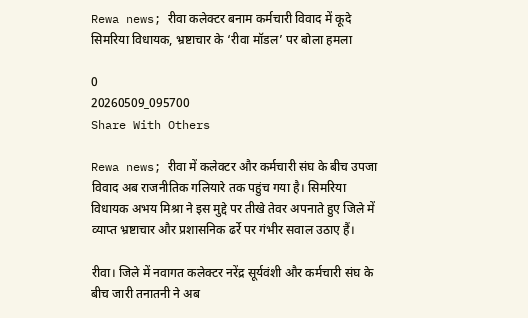Rewa news; रीवा कलेक्टर बनाम कर्मचारी विवाद में कूदे सिमरिया विधायक, भ्रष्टाचार के ‘रीवा मॉडल’ पर बोला हमला

0
20260509_095700
Share With Others

Rewa news; रीवा में कलेक्टर और कर्मचारी संघ के बीच उपजा विवाद अब राजनीतिक गलियारे तक पहुंच गया है। सिमरिया विधायक अभय मिश्रा ने इस मुद्दे पर तीखे तेवर अपनाते हुए जिले में व्याप्त भ्रष्टाचार और प्रशासनिक ढर्रे पर गंभीर सवाल उठाए हैं।

रीवा। जिले में नवागत कलेक्टर नरेंद्र सूर्यवंशी और कर्मचारी संघ के बीच जारी तनातनी ने अब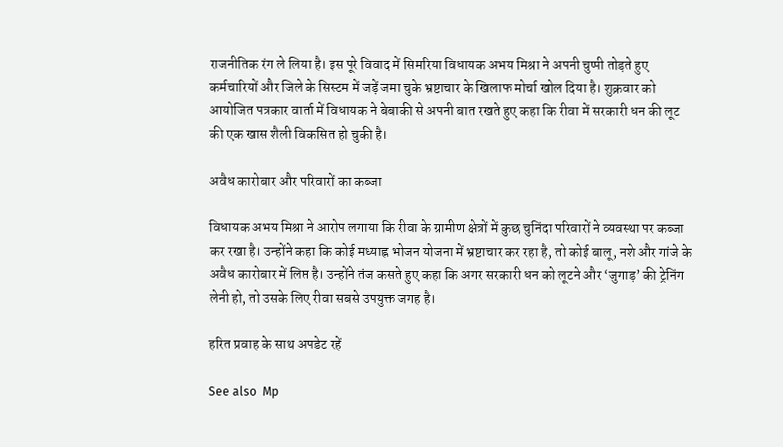राजनीतिक रंग ले लिया है। इस पूरे विवाद में सिमरिया विधायक अभय मिश्रा ने अपनी चुप्पी तोड़ते हुए कर्मचारियों और जिले के सिस्टम में जड़ें जमा चुके भ्रष्टाचार के खिलाफ मोर्चा खोल दिया है। शुक्रवार को आयोजित पत्रकार वार्ता में विधायक ने बेबाकी से अपनी बात रखते हुए कहा कि रीवा में सरकारी धन की लूट की एक खास शैली विकसित हो चुकी है।

अवैध कारोबार और परिवारों का कब्जा

विधायक अभय मिश्रा ने आरोप लगाया कि रीवा के ग्रामीण क्षेत्रों में कुछ चुनिंदा परिवारों ने व्यवस्था पर कब्जा कर रखा है। उन्होंने कहा कि कोई मध्याह्न भोजन योजना में भ्रष्टाचार कर रहा है, तो कोई बालू, नशे और गांजे के अवैध कारोबार में लिप्त है। उन्होंने तंज कसते हुए कहा कि अगर सरकारी धन को लूटने और ‘जुगाड़’ की ट्रेनिंग लेनी हो, तो उसके लिए रीवा सबसे उपयुक्त जगह है।

हरित प्रवाह के साथ अपडेट रहें

See also  Mp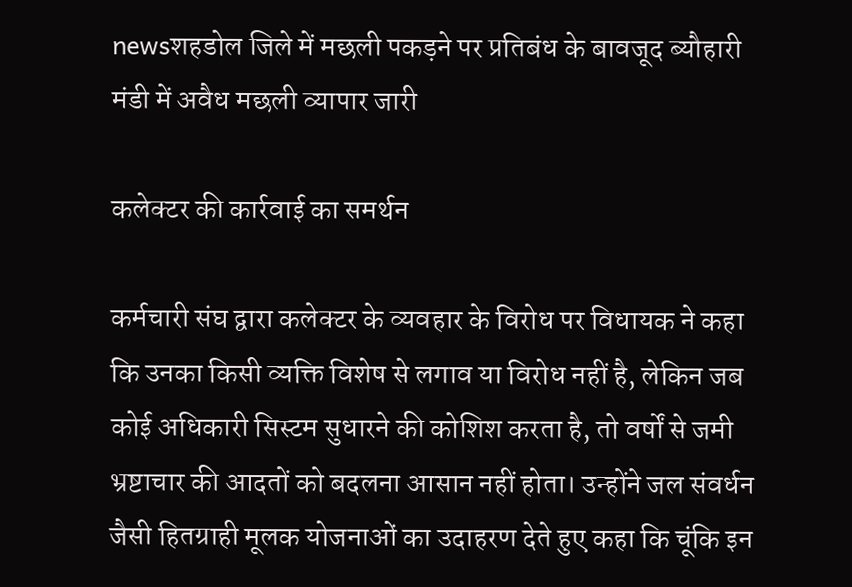newsशहडोल जिले में मछली पकड़ने पर प्रतिबंध के बावजूद ब्यौहारी मंडी में अवैध मछली व्यापार जारी

कलेक्टर की कार्रवाई का समर्थन

कर्मचारी संघ द्वारा कलेक्टर के व्यवहार के विरोध पर विधायक ने कहा कि उनका किसी व्यक्ति विशेष से लगाव या विरोध नहीं है, लेकिन जब कोई अधिकारी सिस्टम सुधारने की कोशिश करता है, तो वर्षों से जमी भ्रष्टाचार की आदतों को बदलना आसान नहीं होता। उन्होंने जल संवर्धन जैसी हितग्राही मूलक योजनाओं का उदाहरण देते हुए कहा कि चूंकि इन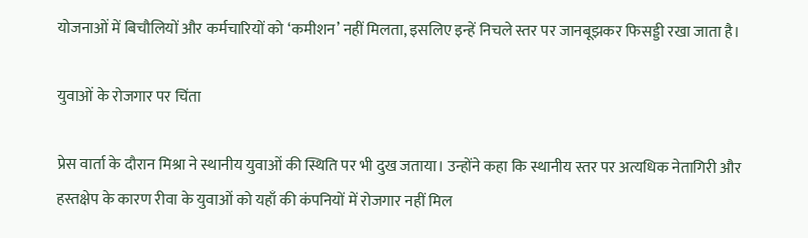योजनाओं में बिचौलियों और कर्मचारियों को ‘कमीशन’ नहीं मिलता, इसलिए इन्हें निचले स्तर पर जानबूझकर फिसड्डी रखा जाता है।

युवाओं के रोजगार पर चिंता

प्रेस वार्ता के दौरान मिश्रा ने स्थानीय युवाओं की स्थिति पर भी दुख जताया। उन्होंने कहा कि स्थानीय स्तर पर अत्यधिक नेतागिरी और हस्तक्षेप के कारण रीवा के युवाओं को यहाँ की कंपनियों में रोजगार नहीं मिल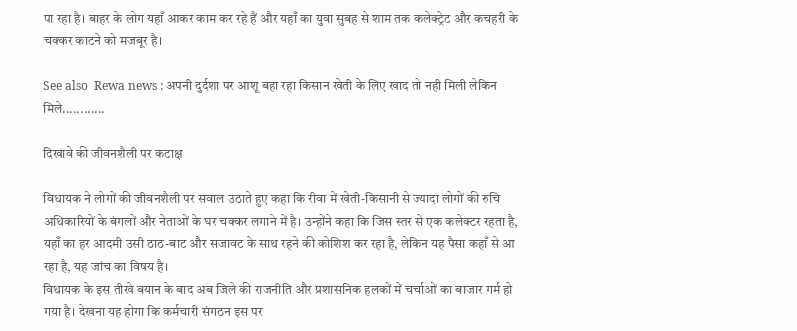पा रहा है। बाहर के लोग यहाँ आकर काम कर रहे हैं और यहाँ का युवा सुबह से शाम तक कलेक्ट्रेट और कचहरी के चक्कर काटने को मजबूर है।

See also  Rewa news : अपनी दुर्दशा पर आशू बहा रहा किसान खेती के लिए खाद तो नही मिली लेकिन मिले............

दिखावे की जीवनशैली पर कटाक्ष

विधायक ने लोगों की जीवनशैली पर सवाल उठाते हुए कहा कि रीवा में खेती-किसानी से ज्यादा लोगों की रुचि अधिकारियों के बंगलों और नेताओं के घर चक्कर लगाने में है। उन्होंने कहा कि जिस स्तर से एक कलेक्टर रहता है, यहाँ का हर आदमी उसी ठाठ-बाट और सजावट के साथ रहने की कोशिश कर रहा है, लेकिन यह पैसा कहाँ से आ रहा है, यह जांच का विषय है।
विधायक के इस तीखे बयान के बाद अब जिले की राजनीति और प्रशासनिक हलकों में चर्चाओं का बाजार गर्म हो गया है। देखना यह होगा कि कर्मचारी संगठन इस पर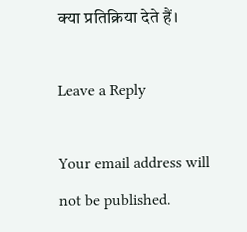क्या प्रतिक्रिया देते हैं।

Leave a Reply

Your email address will not be published.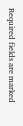Required fields are marked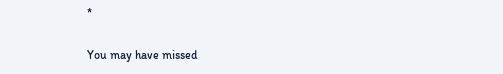*

You may have missed